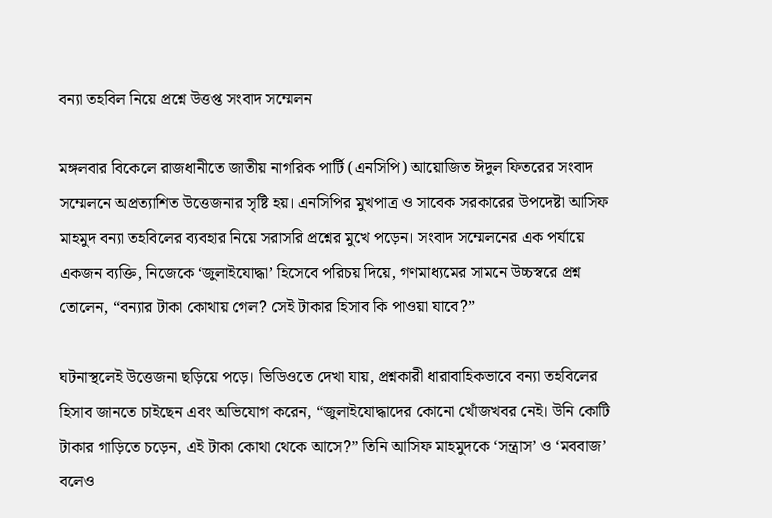বন্যা তহবিল নিয়ে প্রশ্নে উত্তপ্ত সংবাদ সম্মেলন

মঙ্গলবার বিকেলে রাজধানীতে জাতীয় নাগরিক পার্টি (এনসিপি) আয়োজিত ঈদুল ফিতরের সংবাদ সম্মেলনে অপ্রত্যাশিত উত্তেজনার সৃষ্টি হয়। এনসিপির মুখপাত্র ও সাবেক সরকারের উপদেষ্টা আসিফ মাহমুদ বন্যা তহবিলের ব্যবহার নিয়ে সরাসরি প্রশ্নের মুখে পড়েন। সংবাদ সম্মেলনের এক পর্যায়ে একজন ব্যক্তি, নিজেকে ‘জুলাইযোদ্ধা’ হিসেবে পরিচয় দিয়ে, গণমাধ্যমের সামনে উচ্চস্বরে প্রশ্ন তোলেন, “বন্যার টাকা কোথায় গেল? সেই টাকার হিসাব কি পাওয়া যাবে?”

ঘটনাস্থলেই উত্তেজনা ছড়িয়ে পড়ে। ভিডিওতে দেখা যায়, প্রশ্নকারী ধারাবাহিকভাবে বন্যা তহবিলের হিসাব জানতে চাইছেন এবং অভিযোগ করেন, “জুলাইযোদ্ধাদের কোনো খোঁজখবর নেই। উনি কোটি টাকার গাড়িতে চড়েন, এই টাকা কোথা থেকে আসে?” তিনি আসিফ মাহমুদকে ‘সন্ত্রাস’ ও ‘মববাজ’ বলেও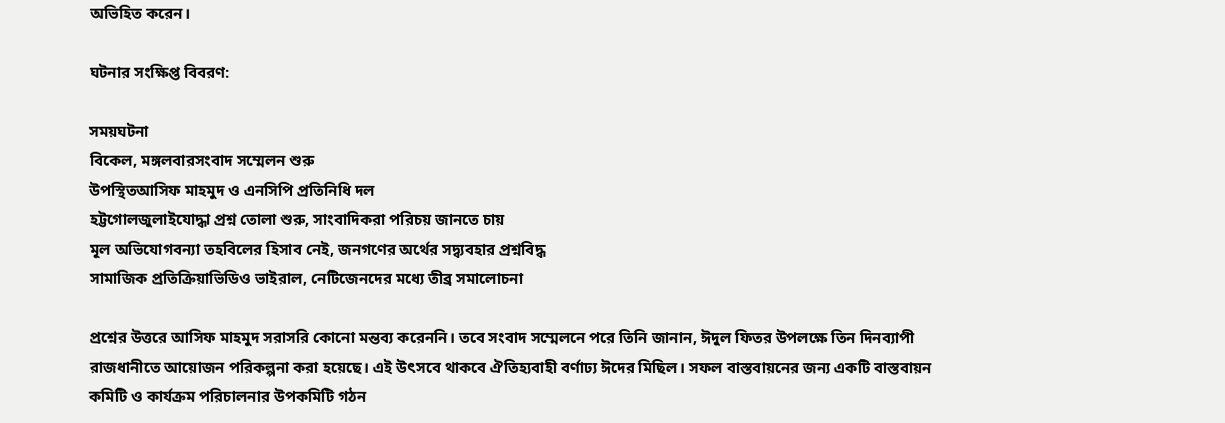অভিহিত করেন।

ঘটনার সংক্ষিপ্ত বিবরণ:

সময়ঘটনা
বিকেল, মঙ্গলবারসংবাদ সম্মেলন শুরু
উপস্থিতআসিফ মাহমুদ ও এনসিপি প্রতিনিধি দল
হট্টগোলজুলাইযোদ্ধা প্রশ্ন তোলা শুরু, সাংবাদিকরা পরিচয় জানতে চায়
মূল অভিযোগবন্যা তহবিলের হিসাব নেই, জনগণের অর্থের সদ্ব্যবহার প্রশ্নবিদ্ধ
সামাজিক প্রতিক্রিয়াভিডিও ভাইরাল, নেটিজেনদের মধ্যে তীব্র সমালোচনা

প্রশ্নের উত্তরে আসিফ মাহমুদ সরাসরি কোনো মন্তব্য করেননি। তবে সংবাদ সম্মেলনে পরে তিনি জানান, ঈদুল ফিতর উপলক্ষে তিন দিনব্যাপী রাজধানীতে আয়োজন পরিকল্পনা করা হয়েছে। এই উৎসবে থাকবে ঐতিহ্যবাহী বর্ণাঢ্য ঈদের মিছিল। সফল বাস্তবায়নের জন্য একটি বাস্তবায়ন কমিটি ও কার্যক্রম পরিচালনার উপকমিটি গঠন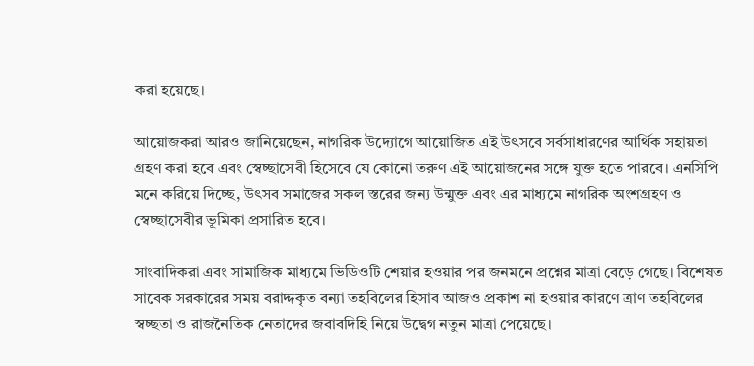করা হয়েছে।

আয়োজকরা আরও জানিয়েছেন, নাগরিক উদ্যোগে আয়োজিত এই উৎসবে সর্বসাধারণের আর্থিক সহায়তা গ্রহণ করা হবে এবং স্বেচ্ছাসেবী হিসেবে যে কোনো তরুণ এই আয়োজনের সঙ্গে যুক্ত হতে পারবে। এনসিপি মনে করিয়ে দিচ্ছে, উৎসব সমাজের সকল স্তরের জন্য উন্মুক্ত এবং এর মাধ্যমে নাগরিক অংশগ্রহণ ও স্বেচ্ছাসেবীর ভূমিকা প্রসারিত হবে।

সাংবাদিকরা এবং সামাজিক মাধ্যমে ভিডিওটি শেয়ার হওয়ার পর জনমনে প্রশ্নের মাত্রা বেড়ে গেছে। বিশেষত সাবেক সরকারের সময় বরাদ্দকৃত বন্যা তহবিলের হিসাব আজও প্রকাশ না হওয়ার কারণে ত্রাণ তহবিলের স্বচ্ছতা ও রাজনৈতিক নেতাদের জবাবদিহি নিয়ে উদ্বেগ নতুন মাত্রা পেয়েছে।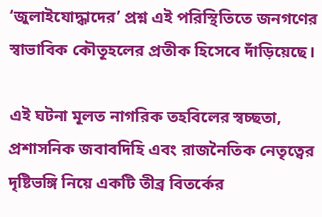‘জুলাইযোদ্ধাদের’ প্রশ্ন এই পরিস্থিতিতে জনগণের স্বাভাবিক কৌতূহলের প্রতীক হিসেবে দাঁড়িয়েছে।

এই ঘটনা মূলত নাগরিক তহবিলের স্বচ্ছতা, প্রশাসনিক জবাবদিহি এবং রাজনৈতিক নেতৃত্বের দৃষ্টিভঙ্গি নিয়ে একটি তীব্র বিতর্কের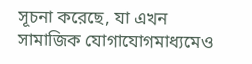সূচনা করেছে, যা এখন সামাজিক যোগাযোগমাধ্যমেও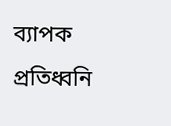ব্যাপক প্রতিধ্বনি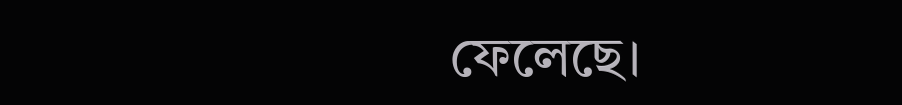ফেলেছে।